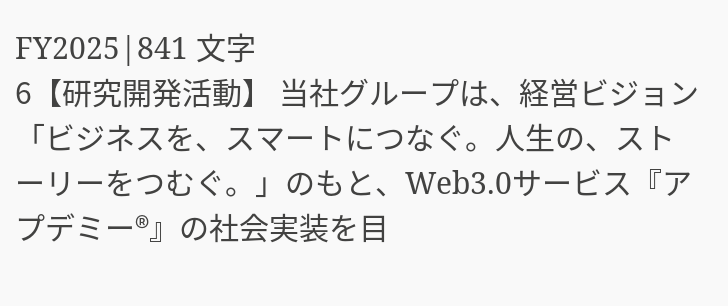FY2025|841 文字
6【研究開発活動】 当社グループは、経営ビジョン「ビジネスを、スマートにつなぐ。人生の、ストーリーをつむぐ。」のもと、Web3.0サービス『アプデミー®』の社会実装を目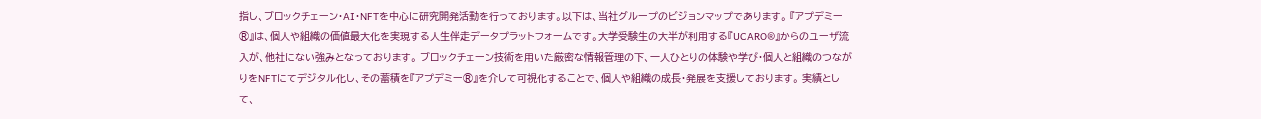指し、ブロックチェーン・AI・NFTを中心に研究開発活動を行っております。以下は、当社グループのビジョンマップであります。 『アプデミー®』は、個人や組織の価値最大化を実現する人生伴走データプラットフォームです。大学受験生の大半が利用する『UCARO®』からのユーザ流入が、他社にない強みとなっております。 ブロックチェーン技術を用いた厳密な情報管理の下、一人ひとりの体験や学び・個人と組織のつながりをNFTにてデジタル化し、その蓄積を『アプデミー®』を介して可視化することで、個人や組織の成長・発展を支援しております。 実績として、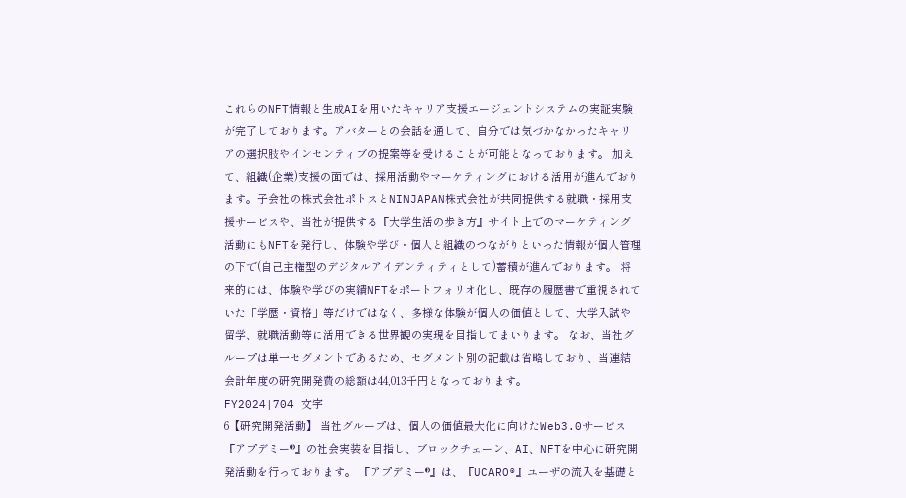これらのNFT情報と生成AIを用いたキャリア支援エージェントシステムの実証実験が完了しております。アバターとの会話を通して、自分では気づかなかったキャリアの選択肢やインセンティブの提案等を受けることが可能となっております。 加えて、組織(企業)支援の面では、採用活動やマーケティングにおける活用が進んでおります。子会社の株式会社ポトスとNINJAPAN株式会社が共同提供する就職・採用支援サービスや、当社が提供する『大学生活の歩き方』サイト上でのマーケティング活動にもNFTを発行し、体験や学び・個人と組織のつながりといった情報が個人管理の下で(自己主権型のデジタルアイデンティティとして)蓄積が進んでおります。 将来的には、体験や学びの実績NFTをポートフォリオ化し、既存の履歴書で重視されていた「学歴・資格」等だけではなく、多様な体験が個人の価値として、大学入試や留学、就職活動等に活用できる世界観の実現を目指してまいります。 なお、当社グループは単一セグメントであるため、セグメント別の記載は省略しており、当連結会計年度の研究開発費の総額は44,013千円となっております。
FY2024|704 文字
6【研究開発活動】 当社グループは、個人の価値最大化に向けたWeb3.0サービス『アプデミー®』の社会実装を目指し、ブロックチェーン、AI、NFTを中心に研究開発活動を行っております。 『アプデミー®』は、『UCARO®』ユーザの流入を基礎と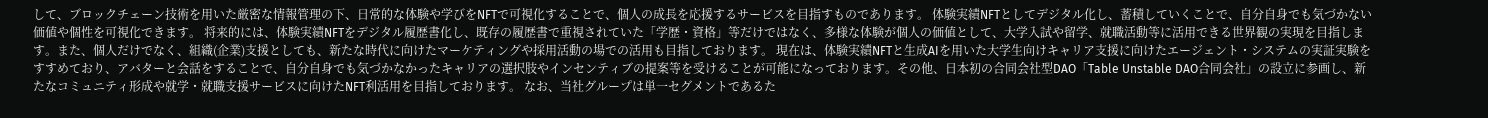して、ブロックチェーン技術を用いた厳密な情報管理の下、日常的な体験や学びをNFTで可視化することで、個人の成長を応援するサービスを目指すものであります。 体験実績NFTとしてデジタル化し、蓄積していくことで、自分自身でも気づかない価値や個性を可視化できます。 将来的には、体験実績NFTをデジタル履歴書化し、既存の履歴書で重視されていた「学歴・資格」等だけではなく、多様な体験が個人の価値として、大学入試や留学、就職活動等に活用できる世界観の実現を目指します。また、個人だけでなく、組織(企業)支援としても、新たな時代に向けたマーケティングや採用活動の場での活用も目指しております。 現在は、体験実績NFTと生成AIを用いた大学生向けキャリア支援に向けたエージェント・システムの実証実験をすすめており、アバターと会話をすることで、自分自身でも気づかなかったキャリアの選択肢やインセンティブの提案等を受けることが可能になっております。その他、日本初の合同会社型DAO「Table Unstable DAO合同会社」の設立に参画し、新たなコミュニティ形成や就学・就職支援サービスに向けたNFT利活用を目指しております。 なお、当社グループは単一セグメントであるた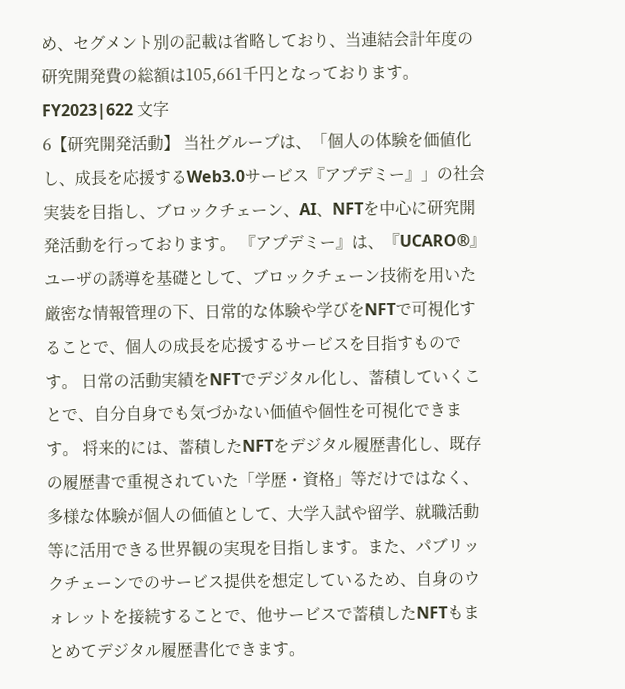め、セグメント別の記載は省略しており、当連結会計年度の研究開発費の総額は105,661千円となっております。
FY2023|622 文字
6【研究開発活動】 当社グループは、「個人の体験を価値化し、成長を応援するWeb3.0サービス『アプデミー』」の社会実装を目指し、ブロックチェーン、AI、NFTを中心に研究開発活動を行っております。 『アプデミー』は、『UCARO®』ユーザの誘導を基礎として、ブロックチェーン技術を用いた厳密な情報管理の下、日常的な体験や学びをNFTで可視化することで、個人の成長を応援するサービスを目指すものです。 日常の活動実績をNFTでデジタル化し、蓄積していくことで、自分自身でも気づかない価値や個性を可視化できます。 将来的には、蓄積したNFTをデジタル履歴書化し、既存の履歴書で重視されていた「学歴・資格」等だけではなく、多様な体験が個人の価値として、大学入試や留学、就職活動等に活用できる世界観の実現を目指します。また、パブリックチェーンでのサービス提供を想定しているため、自身のウォレットを接続することで、他サービスで蓄積したNFTもまとめてデジタル履歴書化できます。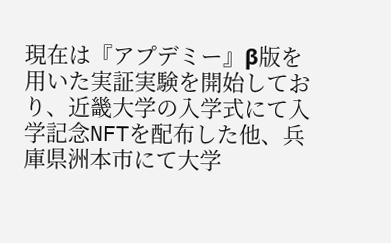現在は『アプデミー』β版を用いた実証実験を開始しており、近畿大学の入学式にて入学記念NFTを配布した他、兵庫県洲本市にて大学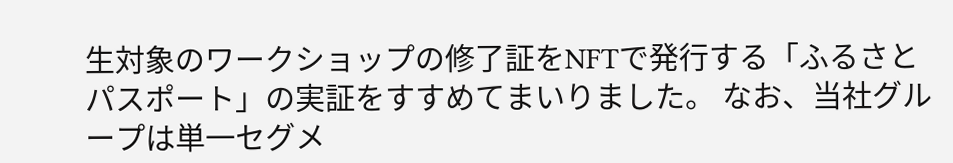生対象のワークショップの修了証をNFTで発行する「ふるさとパスポート」の実証をすすめてまいりました。 なお、当社グループは単一セグメ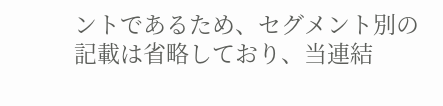ントであるため、セグメント別の記載は省略しており、当連結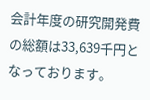会計年度の研究開発費の総額は33,639千円となっております。